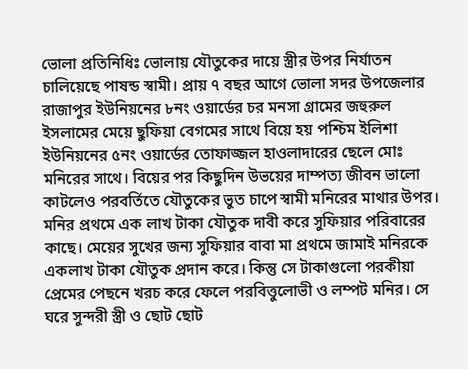ভোলা প্রতিনিধিঃ ভোলায় যৌতুকের দায়ে স্ত্রীর উপর নির্যাতন চালিয়েছে পাষন্ড স্বামী। প্রায় ৭ বছর আগে ভোলা সদর উপজেলার রাজাপুর ইউনিয়নের ৮নং ওয়ার্ডের চর মনসা গ্রামের জহুরুল ইসলামের মেয়ে ছুফিয়া বেগমের সাথে বিয়ে হয় পশ্চিম ইলিশা ইউনিয়নের ৫নং ওয়ার্ডের তোফাজ্জল হাওলাদারের ছেলে মোঃ মনিরের সাথে। বিয়ের পর কিছুদিন উভয়ের দাম্পত্য জীবন ভালো কাটলেও পরবর্তিতে যৌতুকের ভুত চাপে স্বামী মনিরের মাথার উপর। মনির প্রথমে এক লাখ টাকা যৌতুক দাবী করে সুফিয়ার পরিবারের কাছে। মেয়ের সুখের জন্য সুফিয়ার বাবা মা প্রথমে জামাই মনিরকে একলাখ টাকা যৌতুক প্রদান করে। কিন্তু সে টাকাগুলো পরকীয়া প্রেমের পেছনে খরচ করে ফেলে পরবিত্তুলোভী ও লম্পট মনির। সে ঘরে সুন্দরী স্ত্রী ও ছোট ছোট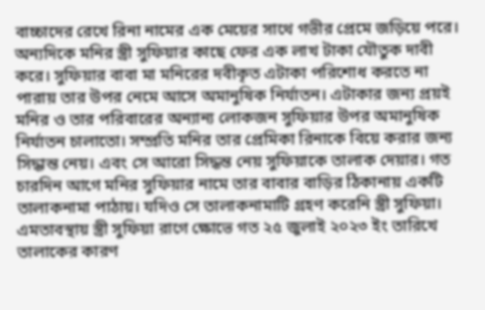বাচ্চাদের রেখে রিনা নামের এক মেয়ের সাথে গভীর প্রেমে জড়িয়ে পরে। অন্যদিকে মনির স্ত্রী সুফিয়ার কাছে ফের এক লাখ টাকা যৌতুক দাবী করে। সুফিয়ার বাবা মা মনিরের দবীকৃত এটাকা পরিশোধ করতে না পারায় তার উপর নেমে আসে অমানুষিক নির্যাতন। এটাকার জন্য প্রয়ই মনির ও তার পরিবারের অন্যান্য লোকজন সুফিয়ার উপর অমানুষিক নির্যাতন চালাতো। সম্প্রতি মনির তার প্রেমিকা রিনাকে বিয়ে করার জন্য সিদ্ধান্ত নেয়। এবং সে আরো সিদ্ধন্ত নেয় সুফিয়াকে তালাক দেয়ার। গত চারদিন আগে মনির সুফিয়ার নামে তার বাবার বাড়ির ঠিকানায় একটি তালাকনামা পাঠায়। যদিও সে তালাকনামাটি গ্রহণ করেনি স্ত্রী সুফিয়া। এমতাবস্থায় স্ত্রী সুফিয়া রাগে ক্ষোভে গত ২৫ জুলাই ২০২৩ ইং তারিখে তালাকের কারণ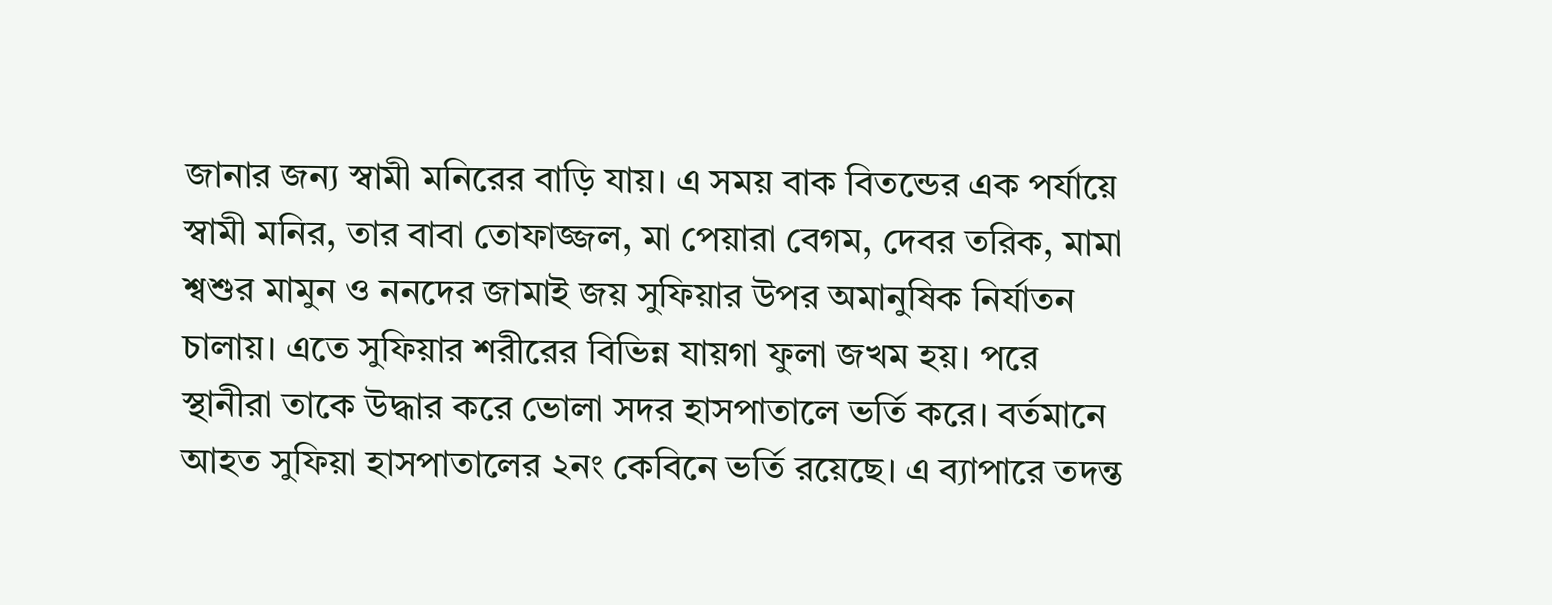জানার জন্য স্বামী মনিরের বাড়ি যায়। এ সময় বাক বিতন্ডের এক পর্যায়ে স্বামী মনির, তার বাবা তোফাজ্জল, মা পেয়ারা বেগম, দেবর তরিক, মামা শ্বশুর মামুন ও ননদের জামাই জয় সুফিয়ার উপর অমানুষিক নির্যাতন চালায়। এতে সুফিয়ার শরীরের বিভিন্ন যায়গা ফুলা জখম হয়। পরে স্থানীরা তাকে উদ্ধার করে ভোলা সদর হাসপাতালে ভর্তি করে। বর্তমানে আহত সুফিয়া হাসপাতালের ২নং কেবিনে ভর্তি রয়েছে। এ ব্যাপারে তদন্ত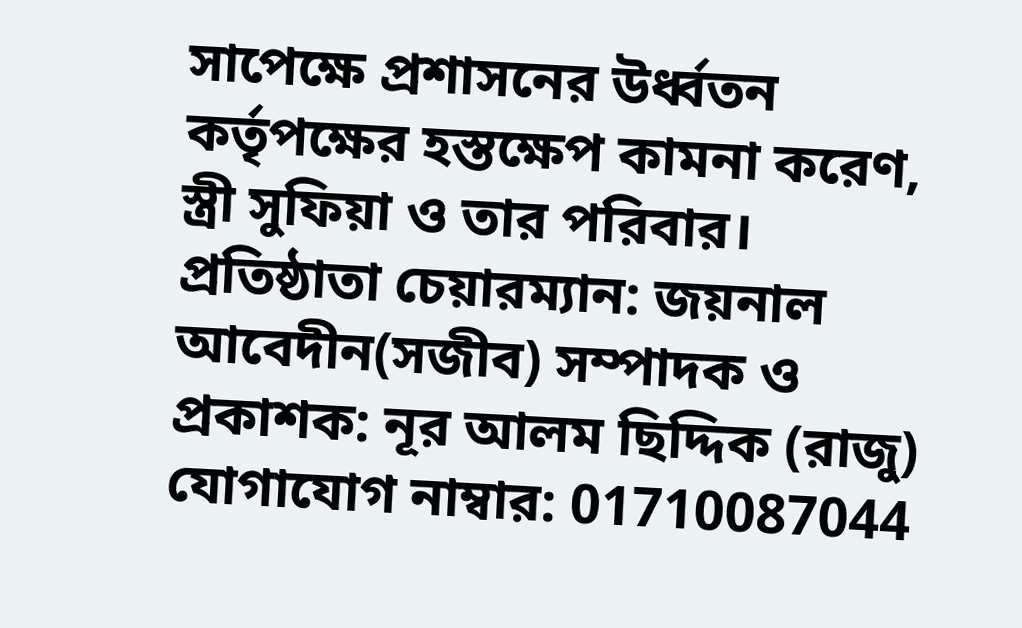সাপেক্ষে প্রশাসনের উর্ধ্বতন কর্তৃপক্ষের হস্তক্ষেপ কামনা করেণ, স্ত্রী সুফিয়া ও তার পরিবার।
প্রতিষ্ঠাতা চেয়ারম্যান: জয়নাল আবেদীন(সজীব) সম্পাদক ও প্রকাশক: নূর আলম ছিদ্দিক (রাজু) যোগাযোগ নাম্বার: 01710087044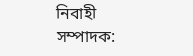নিবাহী সম্পাদক: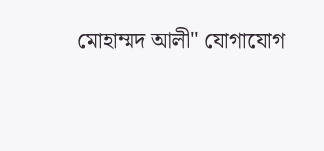মোহাম্মদ আলী" যোগাযোগ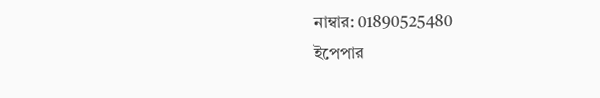নাম্বার: 01890525480
ইপেপার